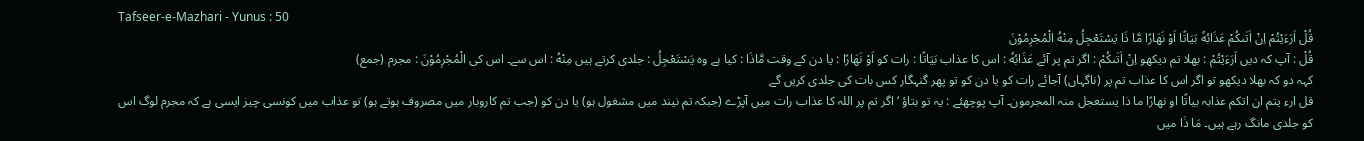Tafseer-e-Mazhari - Yunus : 50
قُلْ اَرَءَیْتُمْ اِنْ اَتٰىكُمْ عَذَابُهٗ بَیَاتًا اَوْ نَهَارًا مَّا ذَا یَسْتَعْجِلُ مِنْهُ الْمُجْرِمُوْنَ
قُلْ : آپ کہ دیں اَرَءَيْتُمْ : بھلا تم دیکھو اِنْ اَتٰىكُمْ : اگر تم پر آئے عَذَابُهٗ : اس کا عذاب بَيَاتًا : رات کو اَوْ نَهَارًا : یا دن کے وقت مَّاذَا : کیا ہے وہ يَسْتَعْجِلُ : جلدی کرتے ہیں مِنْهُ : اس سے۔ اس کی الْمُجْرِمُوْنَ : مجرم (جمع)
کہہ دو کہ بھلا دیکھو تو اگر اس کا عذاب تم پر (ناگہاں) آجائے رات کو یا دن کو تو پھر گنہگار کس بات کی جلدی کریں گے
قل ارء یتم ان اتکم عذابہ بیاتًا او نھارًا ما ذا یستعجل منہ المجرمون۔ آپ پوچھئے : یہ تو بتاؤ ‘ اگر تم پر اللہ کا عذاب رات میں آپڑے (جبکہ تم نیند میں مشغول ہو) یا دن کو (جب تم کاروبار میں مصروف ہوتے ہو) تو عذاب میں کونسی چیز ایسی ہے کہ مجرم لوگ اس کو جلدی مانگ رہے ہیں۔ مَا ذَا میں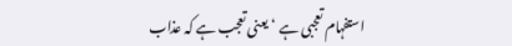استفہام تعجبی ہے ‘ یعنی تعجب ہے کہ عذاب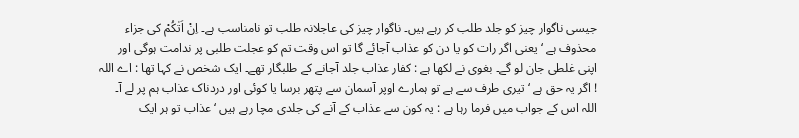جیسی ناگوار چیز کو جلد طلب کر رہے ہیں۔ ناگوار چیز کی عاجلانہ طلب تو نامناسب ہے۔ اِنْ اَتٰکُمْ کی جزاء محذوف ہے ‘ یعنی اگر رات کو یا دن کو عذاب آجائے گا تو اس وقت تم کو عجلت طلبی پر ندامت ہوگی اور اپنی غلطی جان لو گے۔ بغوی نے لکھا ہے : کفار عذاب جلد آجانے کے طلبگار تھے۔ ایک شخص نے کہا تھا : اے اللہ ! اگر یہ حق ہے ‘ تیری طرف سے ہے تو ہمارے اوپر آسمان سے پتھر برسا یا کوئی اور دردناک عذاب ہم پر لے آ۔ اللہ اس کے جواب میں فرما رہا ہے : یہ کون سے عذاب کے آنے کی جلدی مچا رہے ہیں ‘ عذاب تو ہر ایک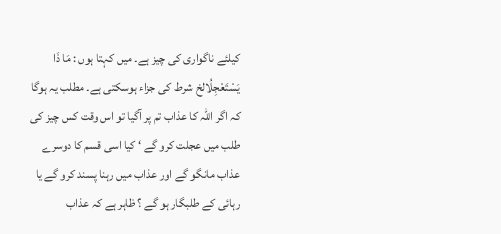کیلئے ناگواری کی چیز ہے۔ میں کہتا ہوں : مَا ذَا یَسْتَعْجِلُالخ شرط کی جزاء ہوسکتی ہے۔ مطلب یہ ہوگا کہ اگر اللہ کا عذاب تم پر آگیا تو اس وقت کس چیز کی طلب میں عجلت کرو گے ‘ کیا اسی قسم کا دوسرے عذاب مانگو گے اور عذاب میں رہنا پسند کرو گے یا رہائی کے طلبگار ہو گے ؟ ظاہر ہے کہ عذاب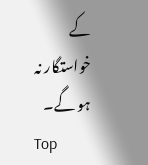کے خواستگار نہ ہو گے۔
Top